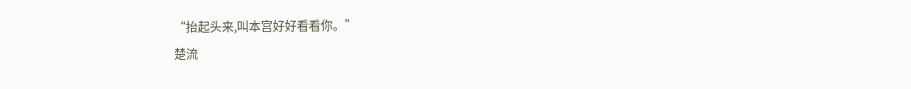“抬起头来,叫本宫好好看看你。”
楚流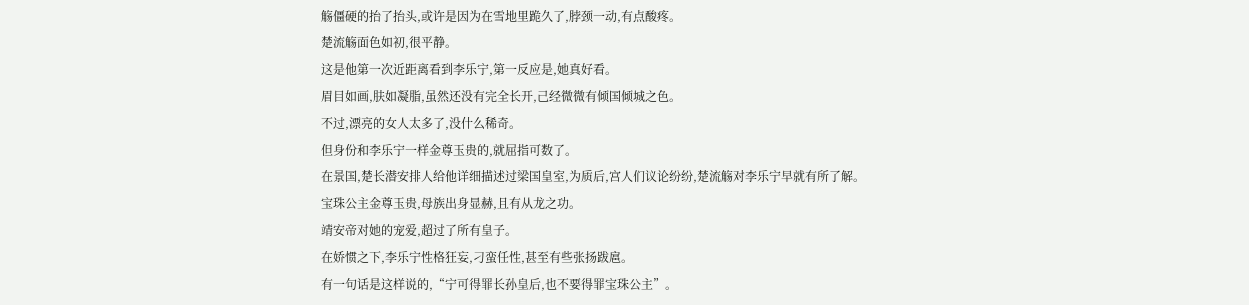觞僵硬的抬了抬头,或许是因为在雪地里跪久了,脖颈一动,有点酸疼。
楚流觞面色如初,很平静。
这是他第一次近距离看到李乐宁,第一反应是,她真好看。
眉目如画,肤如凝脂,虽然还没有完全长开,己经微微有倾国倾城之色。
不过,漂亮的女人太多了,没什么稀奇。
但身份和李乐宁一样金尊玉贵的,就屈指可数了。
在景国,楚长潜安排人给他详细描述过梁国皇室,为质后,宫人们议论纷纷,楚流觞对李乐宁早就有所了解。
宝珠公主金尊玉贵,母族出身显赫,且有从龙之功。
靖安帝对她的宠爱,超过了所有皇子。
在娇惯之下,李乐宁性格狂妄,刁蛮任性,甚至有些张扬跋扈。
有一句话是这样说的,“宁可得罪长孙皇后,也不要得罪宝珠公主”。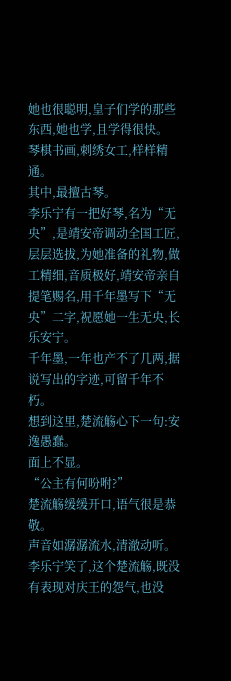她也很聪明,皇子们学的那些东西,她也学,且学得很快。
琴棋书画,刺绣女工,样样精通。
其中,最擅古琴。
李乐宁有一把好琴,名为“无央”,是靖安帝调动全国工匠,层层选拔,为她准备的礼物,做工精细,音质极好,靖安帝亲自提笔赐名,用千年墨写下“无央”二字,祝愿她一生无央,长乐安宁。
千年墨,一年也产不了几两,据说写出的字迹,可留千年不朽。
想到这里,楚流觞心下一句:安逸愚蠢。
面上不显。
“公主有何吩咐?”
楚流觞缓缓开口,语气很是恭敬。
声音如潺潺流水,清澈动听。
李乐宁笑了,这个楚流觞,既没有表现对庆王的怨气,也没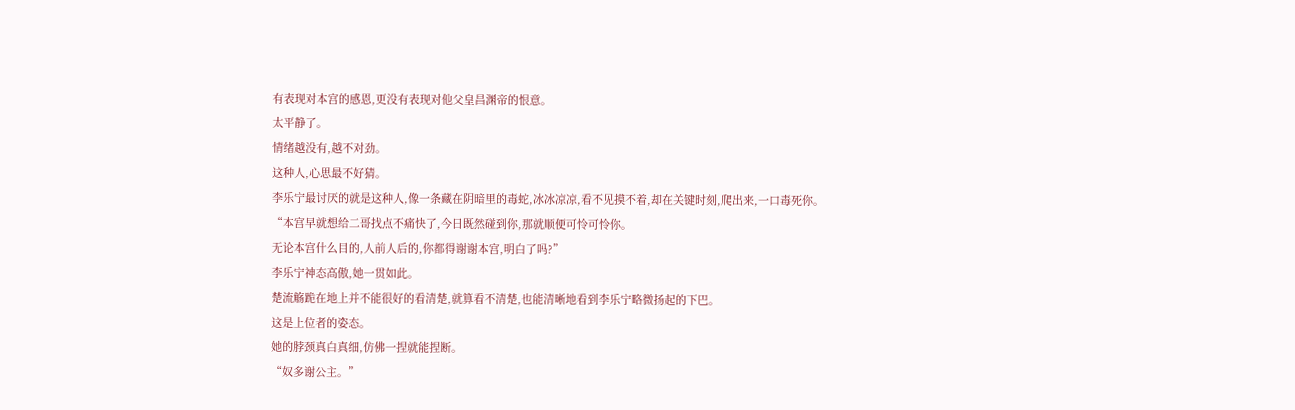有表现对本宫的感恩,更没有表现对他父皇昌渊帝的恨意。
太平静了。
情绪越没有,越不对劲。
这种人,心思最不好猜。
李乐宁最讨厌的就是这种人,像一条藏在阴暗里的毒蛇,冰冰凉凉,看不见摸不着,却在关键时刻,爬出来,一口毒死你。
“本宫早就想给二哥找点不痛快了,今日既然碰到你,那就顺便可怜可怜你。
无论本宫什么目的,人前人后的,你都得谢谢本宫,明白了吗?”
李乐宁神态高傲,她一贯如此。
楚流觞跪在地上并不能很好的看清楚,就算看不清楚,也能清晰地看到李乐宁略微扬起的下巴。
这是上位者的姿态。
她的脖颈真白真细,仿佛一捏就能捏断。
“奴多谢公主。”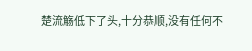楚流觞低下了头,十分恭顺,没有任何不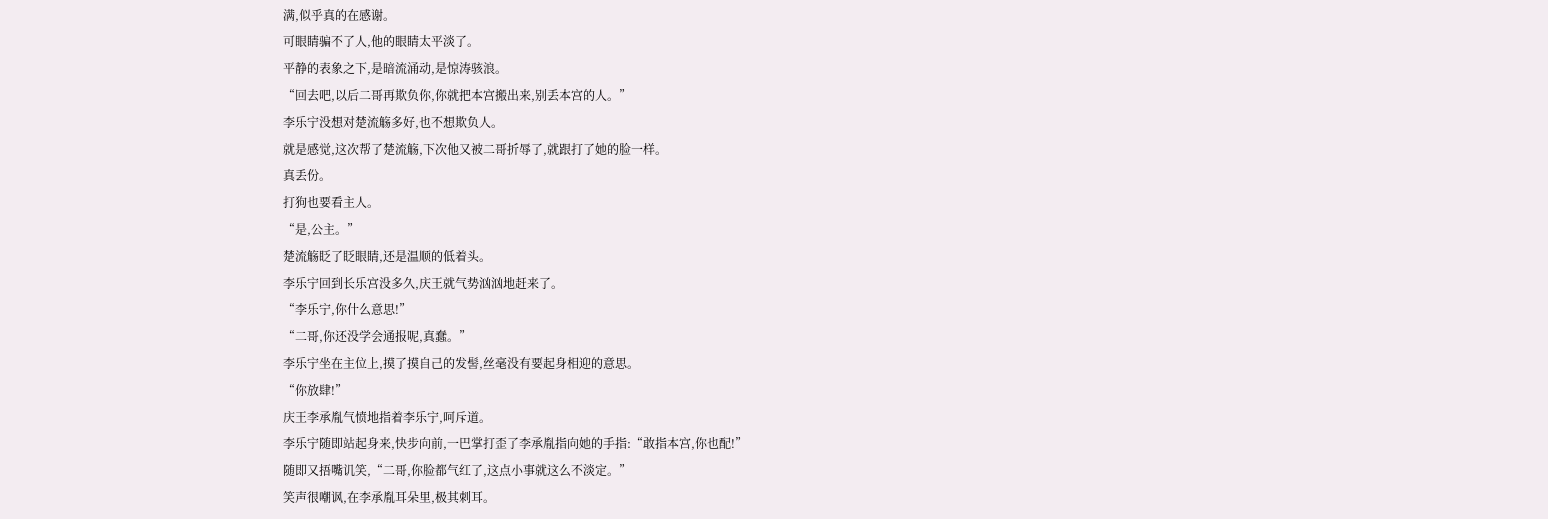满,似乎真的在感谢。
可眼睛骗不了人,他的眼睛太平淡了。
平静的表象之下,是暗流涌动,是惊涛骇浪。
“回去吧,以后二哥再欺负你,你就把本宫搬出来,别丢本宫的人。”
李乐宁没想对楚流觞多好,也不想欺负人。
就是感觉,这次帮了楚流觞,下次他又被二哥折辱了,就跟打了她的脸一样。
真丢份。
打狗也要看主人。
“是,公主。”
楚流觞眨了眨眼睛,还是温顺的低着头。
李乐宁回到长乐宫没多久,庆王就气势汹汹地赶来了。
“李乐宁,你什么意思!”
“二哥,你还没学会通报呢,真蠢。”
李乐宁坐在主位上,摸了摸自己的发髻,丝毫没有要起身相迎的意思。
“你放肆!”
庆王李承胤气愤地指着李乐宁,呵斥道。
李乐宁随即站起身来,快步向前,一巴掌打歪了李承胤指向她的手指:“敢指本宫,你也配!”
随即又捂嘴讥笑,“二哥,你脸都气红了,这点小事就这么不淡定。”
笑声很嘲讽,在李承胤耳朵里,极其刺耳。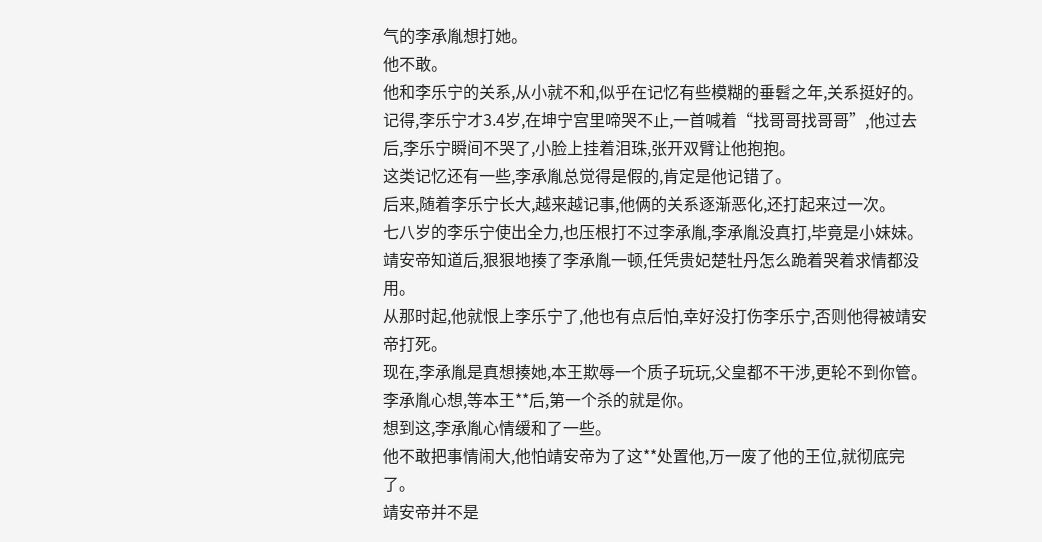气的李承胤想打她。
他不敢。
他和李乐宁的关系,从小就不和,似乎在记忆有些模糊的垂髫之年,关系挺好的。
记得,李乐宁才3.4岁,在坤宁宫里啼哭不止,一首喊着“找哥哥找哥哥”,他过去后,李乐宁瞬间不哭了,小脸上挂着泪珠,张开双臂让他抱抱。
这类记忆还有一些,李承胤总觉得是假的,肯定是他记错了。
后来,随着李乐宁长大,越来越记事,他俩的关系逐渐恶化,还打起来过一次。
七八岁的李乐宁使出全力,也压根打不过李承胤,李承胤没真打,毕竟是小妹妹。
靖安帝知道后,狠狠地揍了李承胤一顿,任凭贵妃楚牡丹怎么跪着哭着求情都没用。
从那时起,他就恨上李乐宁了,他也有点后怕,幸好没打伤李乐宁,否则他得被靖安帝打死。
现在,李承胤是真想揍她,本王欺辱一个质子玩玩,父皇都不干涉,更轮不到你管。
李承胤心想,等本王**后,第一个杀的就是你。
想到这,李承胤心情缓和了一些。
他不敢把事情闹大,他怕靖安帝为了这**处置他,万一废了他的王位,就彻底完了。
靖安帝并不是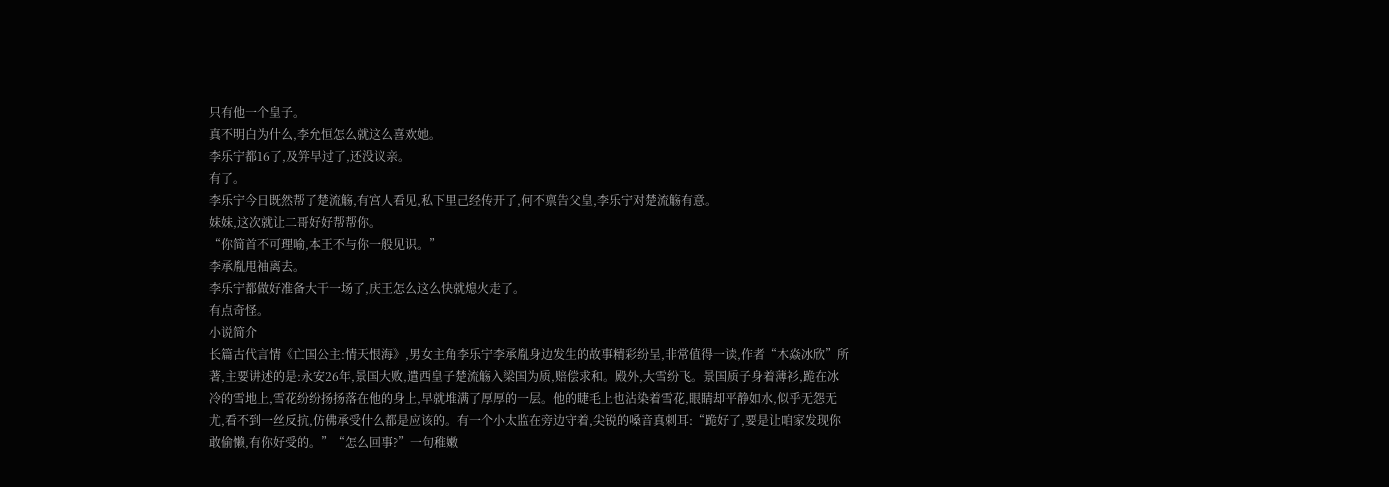只有他一个皇子。
真不明白为什么,李允恒怎么就这么喜欢她。
李乐宁都16了,及笄早过了,还没议亲。
有了。
李乐宁今日既然帮了楚流觞,有宫人看见,私下里己经传开了,何不禀告父皇,李乐宁对楚流觞有意。
妹妹,这次就让二哥好好帮帮你。
“你简首不可理喻,本王不与你一般见识。”
李承胤甩袖离去。
李乐宁都做好准备大干一场了,庆王怎么这么快就熄火走了。
有点奇怪。
小说简介
长篇古代言情《亡国公主:情天恨海》,男女主角李乐宁李承胤身边发生的故事精彩纷呈,非常值得一读,作者“木焱冰欣”所著,主要讲述的是:永安26年,景国大败,遣西皇子楚流觞入梁国为质,赔偿求和。殿外,大雪纷飞。景国质子身着薄衫,跪在冰冷的雪地上,雪花纷纷扬扬落在他的身上,早就堆满了厚厚的一层。他的睫毛上也沾染着雪花,眼睛却平静如水,似乎无怨无尤,看不到一丝反抗,仿佛承受什么都是应该的。有一个小太监在旁边守着,尖锐的嗓音真刺耳:“跪好了,要是让咱家发现你敢偷懒,有你好受的。”“怎么回事?”一句稚嫩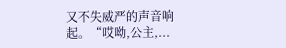又不失威严的声音响起。“哎呦,公主,...